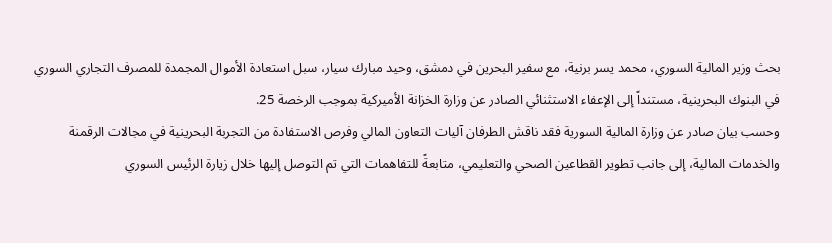بحث وزير المالية السوري، محمد يسر برنية، مع سفير البحرين في دمشق، وحيد مبارك سيار، سبل استعادة الأموال المجمدة للمصرف التجاري السوري في البنوك البحرينية، مستنداً إلى الإعفاء الاستثنائي الصادر عن وزارة الخزانة الأميركية بموجب الرخصة 25.
وحسب بيان صادر عن وزارة المالية السورية فقد ناقش الطرفان آليات التعاون المالي وفرص الاستفادة من التجربة البحرينية في مجالات الرقمنة والخدمات المالية، إلى جانب تطوير القطاعين الصحي والتعليمي، متابعةً للتفاهمات التي تم التوصل إليها خلال زيارة الرئيس السوري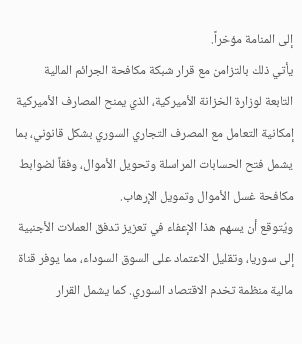إلى المنامة مؤخراً.
يأتي ذلك بالتزامن مع قرار شبكة مكافحة الجرائم المالية التابعة لوزارة الخزانة الأميركية، الذي يمنح المصارف الأميركية إمكانية التعامل مع المصرف التجاري السوري بشكل قانوني، بما يشمل فتح الحسابات المراسلة وتحويل الأموال، وفقاً لضوابط مكافحة غسل الأموال وتمويل الإرهاب.
ويُتوقع أن يسهم هذا الإعفاء في تعزيز تدفق العملات الأجنبية إلى سوريا، وتقليل الاعتماد على السوق السوداء، مما يوفر قناة مالية منظمة تخدم الاقتصاد السوري. كما يشمل القرار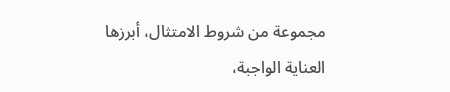مجموعة من شروط الامتثال، أبرزها العناية الواجبة،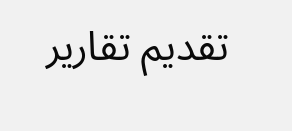تقديم تقارير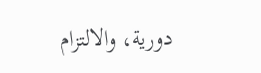دورية، والالتزام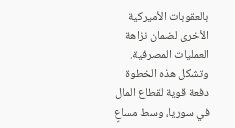بالعقوبات الأميركية الأخرى لضمان نزاهة العمليات المصرفية.
وتشكل هذه الخطوة دفعة قوية لقطاع المال في سوريا، وسط مساعٍ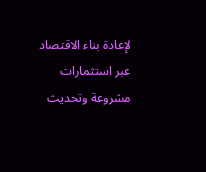لإعادة بناء الاقتصاد عبر استثمارات مشروعة وتحديث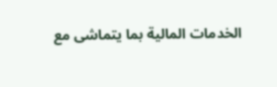الخدمات المالية بما يتماشى مع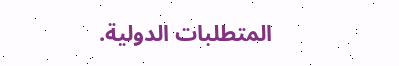المتطلبات الدولية.